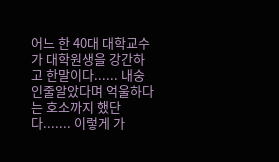어느 한 40대 대학교수가 대학원생을 강간하고 한말이다...... 내숭인줄알았다며 억울하다는 호소까지 했단다....... 이렇게 가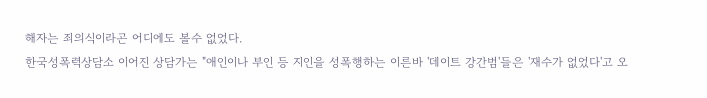해자는 죄의식이라곤 어디에도 볼수 없었다.
한국성폭력상담소 이어진 상담가는 "애인이나 부인 등 지인을 성폭행하는 이른바 '데이트 강간범'들은 '재수가 없었다'고 오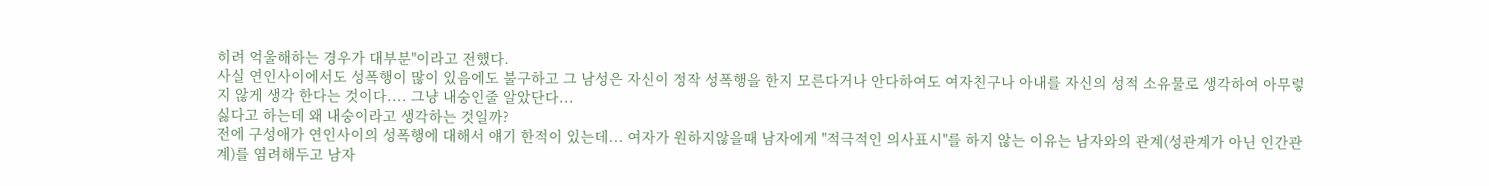히려 억울해하는 경우가 대부분"이라고 전했다.
사실 연인사이에서도 성폭행이 많이 있음에도 불구하고 그 남성은 자신이 정작 성폭행을 한지 모른다거나 안다하여도 여자친구나 아내를 자신의 성적 소유물로 생각하여 아무렇지 않게 생각 한다는 것이다.... 그냥 내숭인줄 알았단다...
싫다고 하는데 왜 내숭이라고 생각하는 것일까?
전에 구성애가 연인사이의 성폭행에 대해서 얘기 한적이 있는데... 여자가 원하지않을때 남자에게 "적극적인 의사표시"를 하지 않는 이유는 남자와의 관계(성관계가 아닌 인간관계)를 염려해두고 남자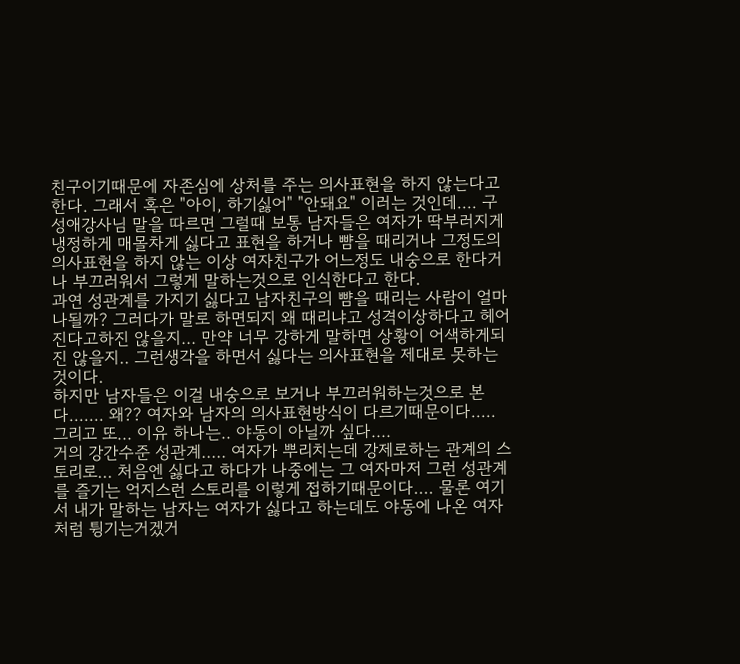친구이기때문에 자존심에 상처를 주는 의사표현을 하지 않는다고 한다. 그래서 혹은 "아이, 하기싫어" "안돼요" 이러는 것인데.... 구성애강사님 말을 따르면 그럴때 보통 남자들은 여자가 딱부러지게 냉정하게 매몰차게 싫다고 표현을 하거나 뺨을 때리거나 그정도의 의사표현을 하지 않는 이상 여자친구가 어느정도 내숭으로 한다거나 부끄러워서 그렇게 말하는것으로 인식한다고 한다.
과연 성관계를 가지기 싫다고 남자친구의 뺨을 때리는 사람이 얼마나될까? 그러다가 말로 하면되지 왜 때리냐고 성격이상하다고 헤어진다고하진 않을지... 만약 너무 강하게 말하면 상황이 어색하게되진 않을지.. 그런생각을 하면서 싫다는 의사표현을 제대로 못하는것이다.
하지만 남자들은 이걸 내숭으로 보거나 부끄러워하는것으로 본다....... 왜?? 여자와 남자의 의사표현방식이 다르기때문이다..... 그리고 또... 이유 하나는.. 야동이 아닐까 싶다....
거의 강간수준 성관계..... 여자가 뿌리치는데 강제로하는 관계의 스토리로... 처음엔 싫다고 하다가 나중에는 그 여자마저 그런 성관계를 즐기는 억지스런 스토리를 이렇게 접하기때문이다.... 물론 여기서 내가 말하는 남자는 여자가 싫다고 하는데도 야동에 나온 여자처럼 튕기는거겠거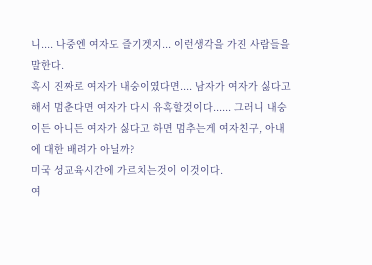니.... 나중엔 여자도 즐기겟지... 이런생각을 가진 사람들을 말한다.
혹시 진짜로 여자가 내숭이였다면.... 남자가 여자가 싫다고 해서 멈춘다면 여자가 다시 유혹할것이다...... 그러니 내숭이든 아니든 여자가 싫다고 하면 멈추는게 여자친구, 아내에 대한 배려가 아닐까?
미국 성교육시간에 가르치는것이 이것이다.
여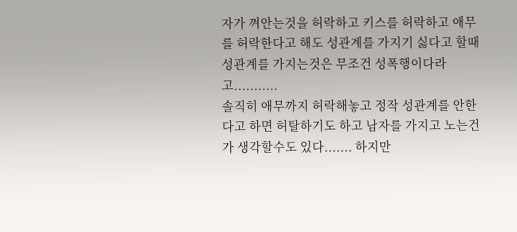자가 껴안는것을 허락하고 키스를 허락하고 애무를 허락한다고 해도 성관계를 가지기 싫다고 할때 성관계를 가지는것은 무조건 성폭행이다라고...........
솔직히 애무까지 허락해놓고 정작 성관계를 안한다고 하면 허탈하기도 하고 남자를 가지고 노는건가 생각할수도 있다....... 하지만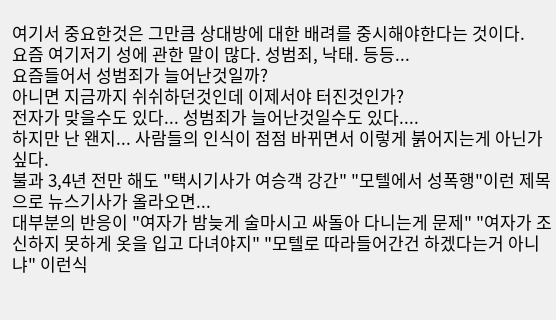여기서 중요한것은 그만큼 상대방에 대한 배려를 중시해야한다는 것이다.
요즘 여기저기 성에 관한 말이 많다. 성범죄, 낙태. 등등...
요즘들어서 성범죄가 늘어난것일까?
아니면 지금까지 쉬쉬하던것인데 이제서야 터진것인가?
전자가 맞을수도 있다... 성범죄가 늘어난것일수도 있다....
하지만 난 왠지... 사람들의 인식이 점점 바뀌면서 이렇게 붉어지는게 아닌가 싶다.
불과 3,4년 전만 해도 "택시기사가 여승객 강간" "모텔에서 성폭행"이런 제목으로 뉴스기사가 올라오면...
대부분의 반응이 "여자가 밤늦게 술마시고 싸돌아 다니는게 문제" "여자가 조신하지 못하게 옷을 입고 다녀야지" "모텔로 따라들어간건 하겠다는거 아니냐" 이런식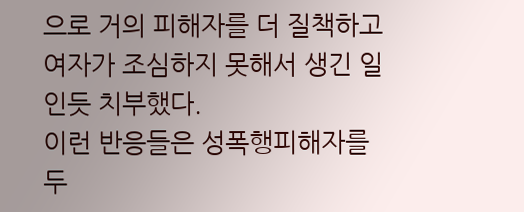으로 거의 피해자를 더 질책하고 여자가 조심하지 못해서 생긴 일인듯 치부했다.
이런 반응들은 성폭행피해자를 두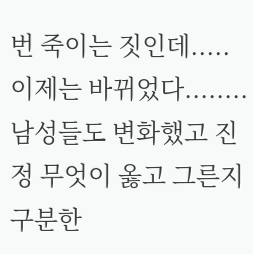번 죽이는 짓인데.....
이제는 바뀌었다........ 남성들도 변화했고 진정 무엇이 옳고 그른지 구분한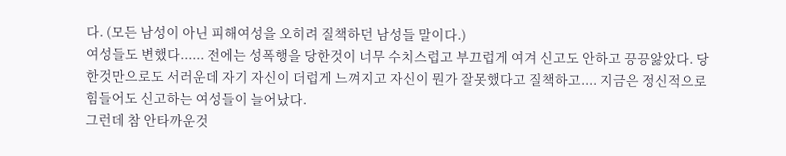다. (모든 남성이 아닌 피해여성을 오히려 질책하던 남성들 말이다.)
여성들도 변했다...... 전에는 성폭행을 당한것이 너무 수치스럽고 부끄럽게 여겨 신고도 안하고 끙끙앓았다. 당한것만으로도 서러운데 자기 자신이 더럽게 느껴지고 자신이 뭔가 잘못했다고 질책하고.... 지금은 정신적으로 힘들어도 신고하는 여성들이 늘어났다.
그런데 참 안타까운것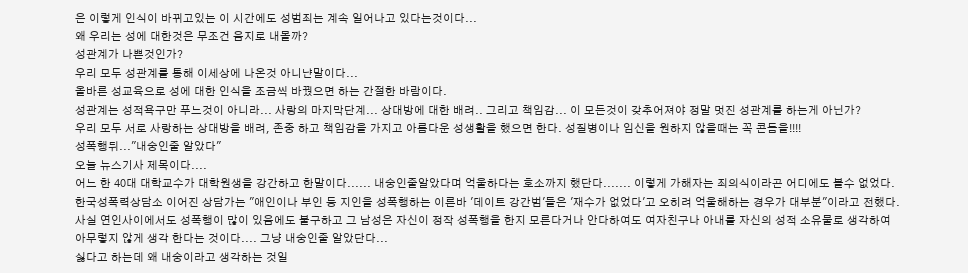은 이렇게 인식이 바뀌고있는 이 시간에도 성범죄는 계속 일어나고 있다는것이다...
왜 우리는 성에 대한것은 무조건 음지로 내몰까?
성관계가 나쁜것인가?
우리 모두 성관계를 통해 이세상에 나온것 아니냔말이다...
올바른 성교육으로 성에 대한 인식을 조금씩 바꿨으면 하는 간절한 바람이다.
성관계는 성적욕구만 푸느것이 아니라... 사랑의 마지막단계... 상대방에 대한 배려.. 그리고 책임감... 이 모든것이 갖추어져야 정말 멋진 성관계를 하는게 아닌가?
우리 모두 서로 사랑하는 상대방을 배려, 존중 하고 책임감을 가지고 아름다운 성생활을 했으면 한다. 성질병이나 임신을 원하지 않을때는 꼭 콘돔을!!!!
성폭행뒤..."내숭인줄 알았다"
오늘 뉴스기사 제목이다....
어느 한 40대 대학교수가 대학원생을 강간하고 한말이다...... 내숭인줄알았다며 억울하다는 호소까지 했단다....... 이렇게 가해자는 죄의식이라곤 어디에도 볼수 없었다.
한국성폭력상담소 이어진 상담가는 "애인이나 부인 등 지인을 성폭행하는 이른바 '데이트 강간범'들은 '재수가 없었다'고 오히려 억울해하는 경우가 대부분"이라고 전했다.
사실 연인사이에서도 성폭행이 많이 있음에도 불구하고 그 남성은 자신이 정작 성폭행을 한지 모른다거나 안다하여도 여자친구나 아내를 자신의 성적 소유물로 생각하여 아무렇지 않게 생각 한다는 것이다.... 그냥 내숭인줄 알았단다...
싫다고 하는데 왜 내숭이라고 생각하는 것일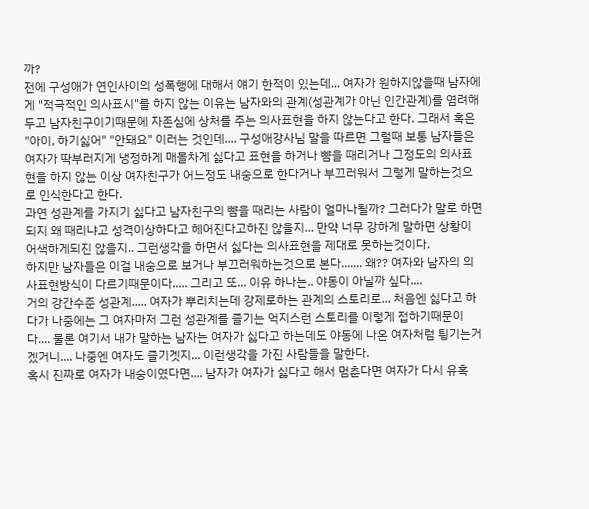까?
전에 구성애가 연인사이의 성폭행에 대해서 얘기 한적이 있는데... 여자가 원하지않을때 남자에게 "적극적인 의사표시"를 하지 않는 이유는 남자와의 관계(성관계가 아닌 인간관계)를 염려해두고 남자친구이기때문에 자존심에 상처를 주는 의사표현을 하지 않는다고 한다. 그래서 혹은 "아이, 하기싫어" "안돼요" 이러는 것인데.... 구성애강사님 말을 따르면 그럴때 보통 남자들은 여자가 딱부러지게 냉정하게 매몰차게 싫다고 표현을 하거나 뺨을 때리거나 그정도의 의사표현을 하지 않는 이상 여자친구가 어느정도 내숭으로 한다거나 부끄러워서 그렇게 말하는것으로 인식한다고 한다.
과연 성관계를 가지기 싫다고 남자친구의 뺨을 때리는 사람이 얼마나될까? 그러다가 말로 하면되지 왜 때리냐고 성격이상하다고 헤어진다고하진 않을지... 만약 너무 강하게 말하면 상황이 어색하게되진 않을지.. 그런생각을 하면서 싫다는 의사표현을 제대로 못하는것이다.
하지만 남자들은 이걸 내숭으로 보거나 부끄러워하는것으로 본다....... 왜?? 여자와 남자의 의사표현방식이 다르기때문이다..... 그리고 또... 이유 하나는.. 야동이 아닐까 싶다....
거의 강간수준 성관계..... 여자가 뿌리치는데 강제로하는 관계의 스토리로... 처음엔 싫다고 하다가 나중에는 그 여자마저 그런 성관계를 즐기는 억지스런 스토리를 이렇게 접하기때문이다.... 물론 여기서 내가 말하는 남자는 여자가 싫다고 하는데도 야동에 나온 여자처럼 튕기는거겠거니.... 나중엔 여자도 즐기겟지... 이런생각을 가진 사람들을 말한다.
혹시 진짜로 여자가 내숭이였다면.... 남자가 여자가 싫다고 해서 멈춘다면 여자가 다시 유혹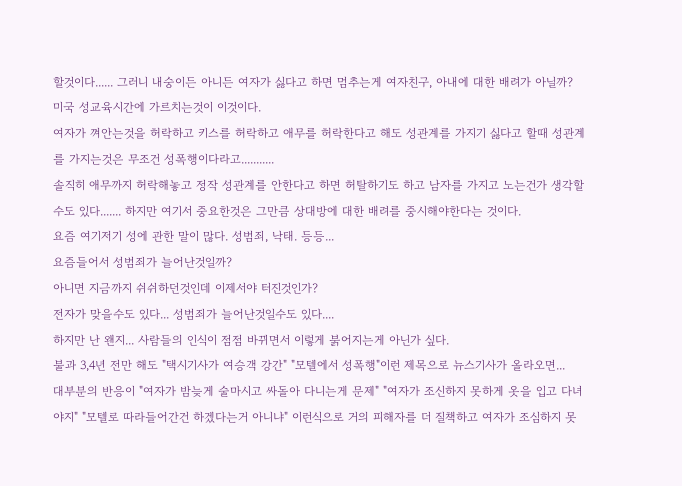할것이다...... 그러니 내숭이든 아니든 여자가 싫다고 하면 멈추는게 여자친구, 아내에 대한 배려가 아닐까?
미국 성교육시간에 가르치는것이 이것이다.
여자가 껴안는것을 허락하고 키스를 허락하고 애무를 허락한다고 해도 성관계를 가지기 싫다고 할때 성관계를 가지는것은 무조건 성폭행이다라고...........
솔직히 애무까지 허락해놓고 정작 성관계를 안한다고 하면 허탈하기도 하고 남자를 가지고 노는건가 생각할수도 있다....... 하지만 여기서 중요한것은 그만큼 상대방에 대한 배려를 중시해야한다는 것이다.
요즘 여기저기 성에 관한 말이 많다. 성범죄, 낙태. 등등...
요즘들어서 성범죄가 늘어난것일까?
아니면 지금까지 쉬쉬하던것인데 이제서야 터진것인가?
전자가 맞을수도 있다... 성범죄가 늘어난것일수도 있다....
하지만 난 왠지... 사람들의 인식이 점점 바뀌면서 이렇게 붉어지는게 아닌가 싶다.
불과 3,4년 전만 해도 "택시기사가 여승객 강간" "모텔에서 성폭행"이런 제목으로 뉴스기사가 올라오면...
대부분의 반응이 "여자가 밤늦게 술마시고 싸돌아 다니는게 문제" "여자가 조신하지 못하게 옷을 입고 다녀야지" "모텔로 따라들어간건 하겠다는거 아니냐" 이런식으로 거의 피해자를 더 질책하고 여자가 조심하지 못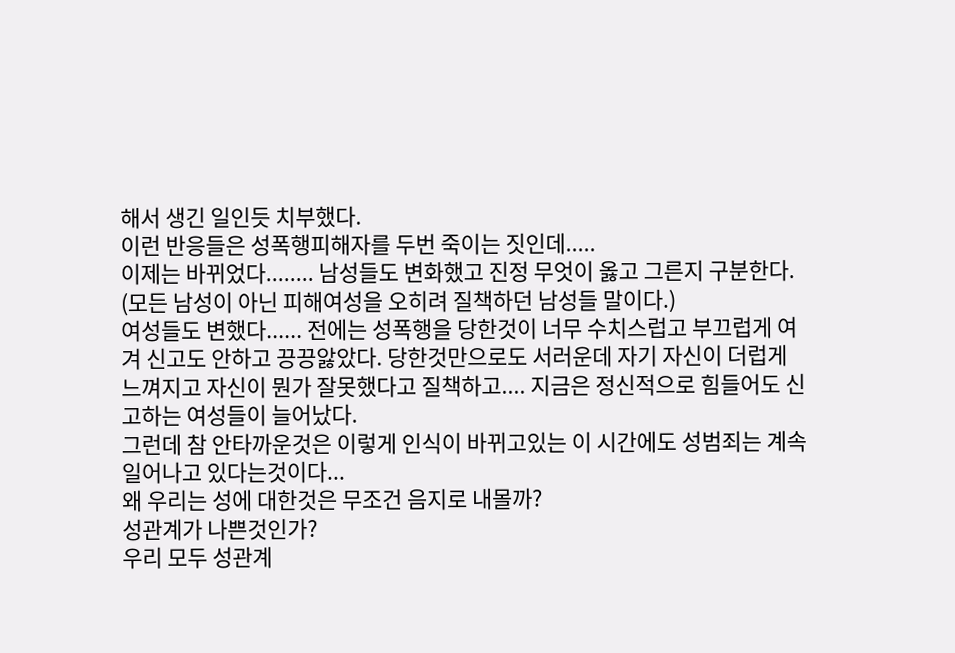해서 생긴 일인듯 치부했다.
이런 반응들은 성폭행피해자를 두번 죽이는 짓인데.....
이제는 바뀌었다........ 남성들도 변화했고 진정 무엇이 옳고 그른지 구분한다. (모든 남성이 아닌 피해여성을 오히려 질책하던 남성들 말이다.)
여성들도 변했다...... 전에는 성폭행을 당한것이 너무 수치스럽고 부끄럽게 여겨 신고도 안하고 끙끙앓았다. 당한것만으로도 서러운데 자기 자신이 더럽게 느껴지고 자신이 뭔가 잘못했다고 질책하고.... 지금은 정신적으로 힘들어도 신고하는 여성들이 늘어났다.
그런데 참 안타까운것은 이렇게 인식이 바뀌고있는 이 시간에도 성범죄는 계속 일어나고 있다는것이다...
왜 우리는 성에 대한것은 무조건 음지로 내몰까?
성관계가 나쁜것인가?
우리 모두 성관계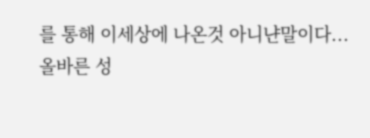를 통해 이세상에 나온것 아니냔말이다...
올바른 성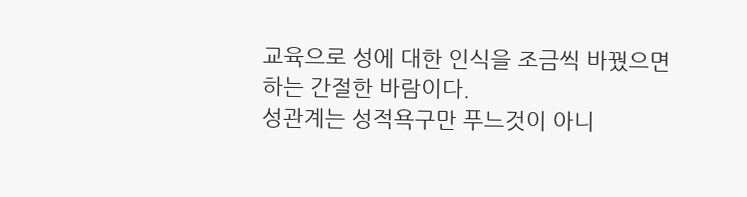교육으로 성에 대한 인식을 조금씩 바꿨으면 하는 간절한 바람이다.
성관계는 성적욕구만 푸느것이 아니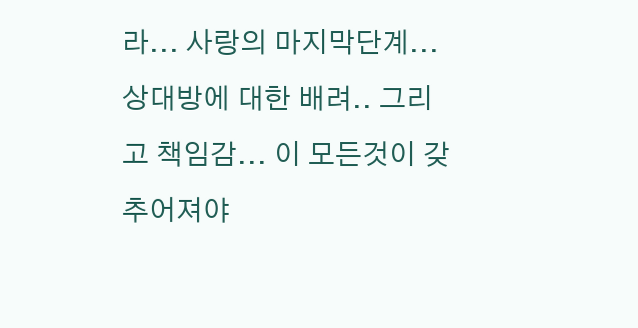라... 사랑의 마지막단계... 상대방에 대한 배려.. 그리고 책임감... 이 모든것이 갖추어져야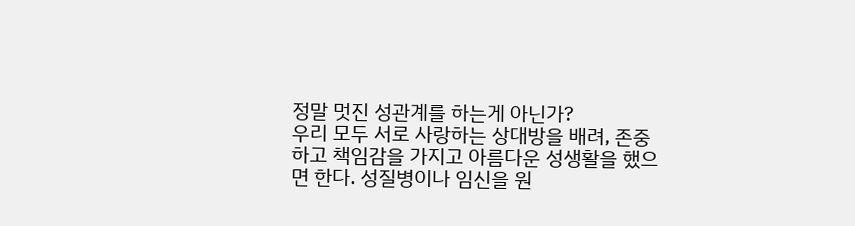정말 멋진 성관계를 하는게 아닌가?
우리 모두 서로 사랑하는 상대방을 배려, 존중 하고 책임감을 가지고 아름다운 성생활을 했으면 한다. 성질병이나 임신을 원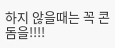하지 않을때는 꼭 콘돔을!!!!